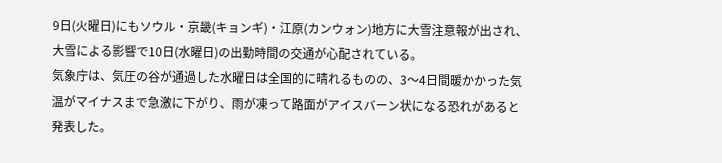9日(火曜日)にもソウル・京畿(キョンギ)・江原(カンウォン)地方に大雪注意報が出され、大雪による影響で10日(水曜日)の出勤時間の交通が心配されている。
気象庁は、気圧の谷が通過した水曜日は全国的に晴れるものの、3〜4日間暖かかった気温がマイナスまで急激に下がり、雨が凍って路面がアイスバーン状になる恐れがあると発表した。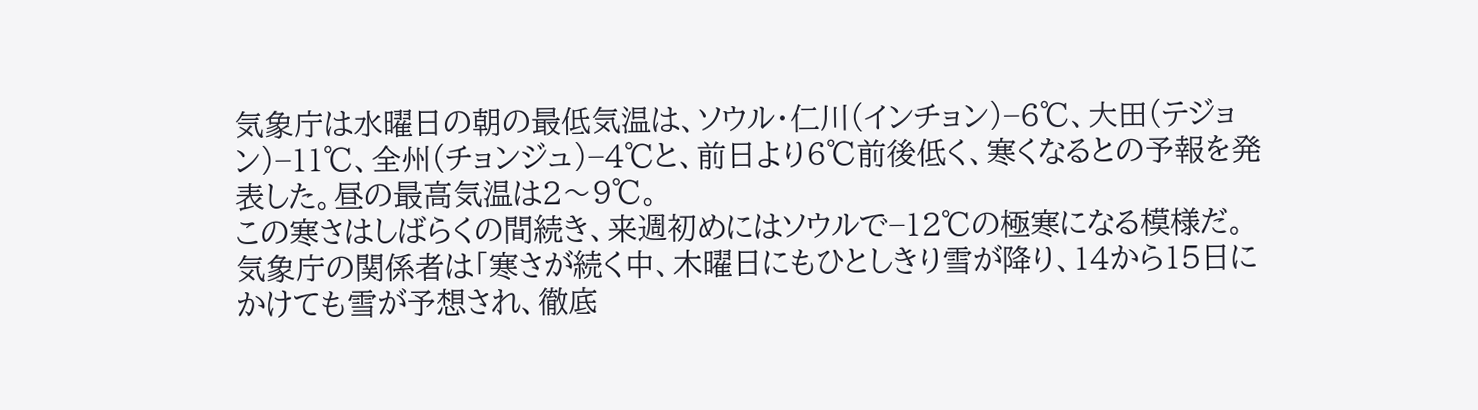気象庁は水曜日の朝の最低気温は、ソウル・仁川(インチョン)−6℃、大田(テジョン)−11℃、全州(チョンジュ)−4℃と、前日より6℃前後低く、寒くなるとの予報を発表した。昼の最高気温は2〜9℃。
この寒さはしばらくの間続き、来週初めにはソウルで−12℃の極寒になる模様だ。
気象庁の関係者は「寒さが続く中、木曜日にもひとしきり雪が降り、14から15日にかけても雪が予想され、徹底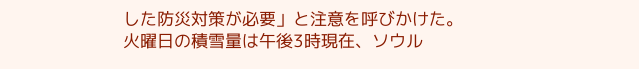した防災対策が必要」と注意を呼びかけた。
火曜日の積雪量は午後3時現在、ソウル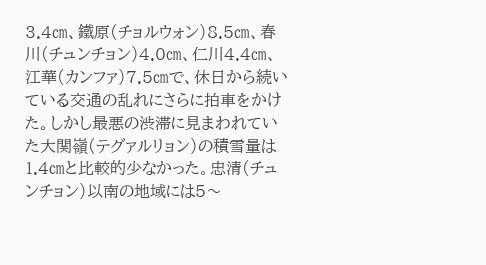3.4㎝、鐵原(チョルウォン)8.5㎝、春川(チュンチョン)4.0㎝、仁川4.4㎝、江華(カンファ)7.5㎝で、休日から続いている交通の乱れにさらに拍車をかけた。しかし最悪の渋滞に見まわれていた大関嶺(テグァルリョン)の積雪量は1.4㎝と比較的少なかった。忠清(チュンチョン)以南の地域には5〜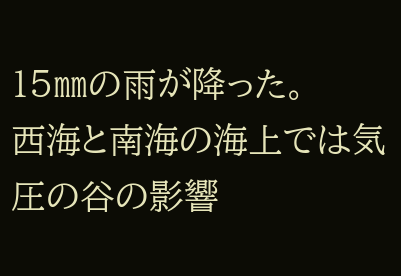15㎜の雨が降った。
西海と南海の海上では気圧の谷の影響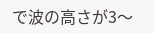で波の高さが3〜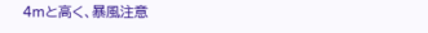4mと高く、暴風注意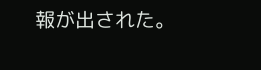報が出された。